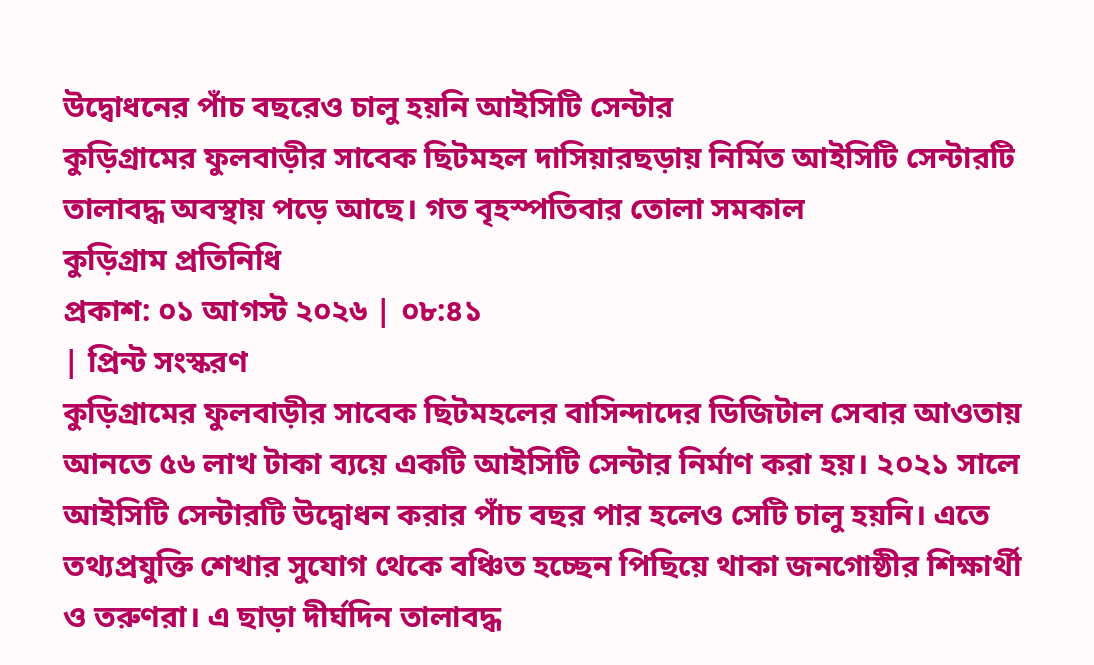উদ্বোধনের পাঁচ বছরেও চালু হয়নি আইসিটি সেন্টার
কুড়িগ্রামের ফুলবাড়ীর সাবেক ছিটমহল দাসিয়ারছড়ায় নির্মিত আইসিটি সেন্টারটি তালাবদ্ধ অবস্থায় পড়ে আছে। গত বৃহস্পতিবার তোলা সমকাল
কুড়িগ্রাম প্রতিনিধি
প্রকাশ: ০১ আগস্ট ২০২৬ | ০৮:৪১
| প্রিন্ট সংস্করণ
কুড়িগ্রামের ফুলবাড়ীর সাবেক ছিটমহলের বাসিন্দাদের ডিজিটাল সেবার আওতায় আনতে ৫৬ লাখ টাকা ব্যয়ে একটি আইসিটি সেন্টার নির্মাণ করা হয়। ২০২১ সালে আইসিটি সেন্টারটি উদ্বোধন করার পাঁচ বছর পার হলেও সেটি চালু হয়নি। এতে তথ্যপ্রযুক্তি শেখার সুযোগ থেকে বঞ্চিত হচ্ছেন পিছিয়ে থাকা জনগোষ্ঠীর শিক্ষার্থী ও তরুণরা। এ ছাড়া দীর্ঘদিন তালাবদ্ধ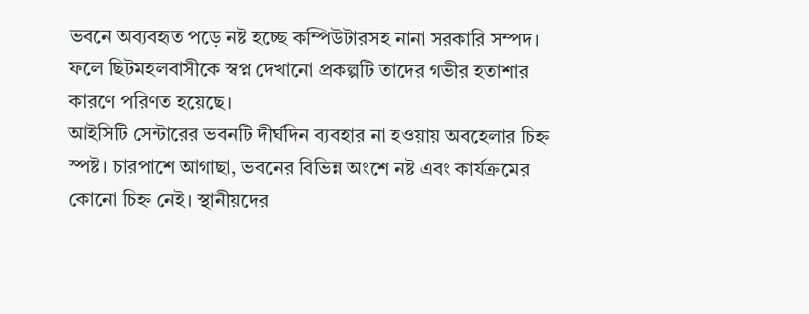ভবনে অব্যবহৃত পড়ে নষ্ট হচ্ছে কম্পিউটারসহ নানা সরকারি সম্পদ। ফলে ছিটমহলবাসীকে স্বপ্ন দেখানো প্রকল্পটি তাদের গভীর হতাশার কারণে পরিণত হয়েছে।
আইসিটি সেন্টারের ভবনটি দীর্ঘদিন ব্যবহার না হওয়ায় অবহেলার চিহ্ন স্পষ্ট। চারপাশে আগাছা, ভবনের বিভিন্ন অংশে নষ্ট এবং কার্যক্রমের কোনো চিহ্ন নেই। স্থানীয়দের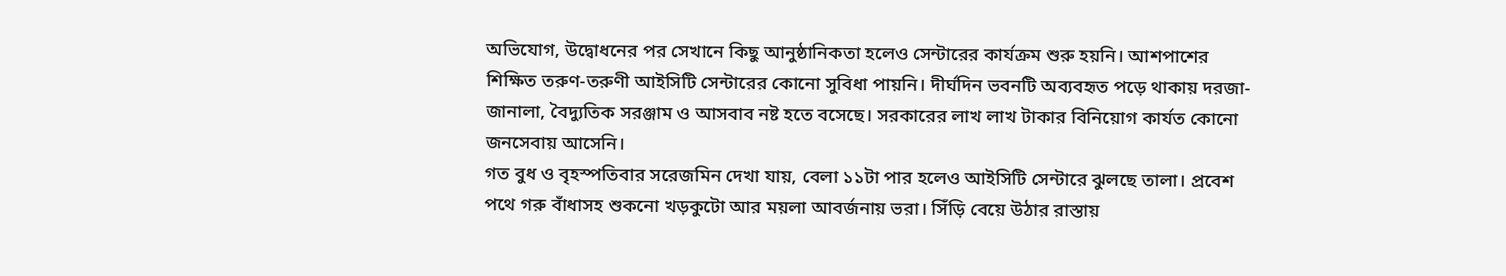অভিযোগ, উদ্বোধনের পর সেখানে কিছু আনুষ্ঠানিকতা হলেও সেন্টারের কার্যক্রম শুরু হয়নি। আশপাশের শিক্ষিত তরুণ-তরুণী আইসিটি সেন্টারের কোনো সুবিধা পায়নি। দীর্ঘদিন ভবনটি অব্যবহৃত পড়ে থাকায় দরজা-জানালা, বৈদ্যুতিক সরঞ্জাম ও আসবাব নষ্ট হতে বসেছে। সরকারের লাখ লাখ টাকার বিনিয়োগ কার্যত কোনো জনসেবায় আসেনি।
গত বুধ ও বৃহস্পতিবার সরেজমিন দেখা যায়, বেলা ১১টা পার হলেও আইসিটি সেন্টারে ঝুলছে তালা। প্রবেশ পথে গরু বাঁধাসহ শুকনো খড়কুটো আর ময়লা আবর্জনায় ভরা। সিঁড়ি বেয়ে উঠার রাস্তায়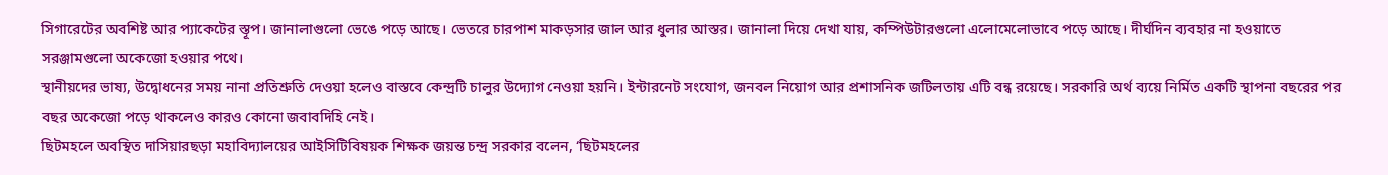সিগারেটের অবশিষ্ট আর প্যাকেটের স্তূপ। জানালাগুলো ভেঙে পড়ে আছে। ভেতরে চারপাশ মাকড়সার জাল আর ধুলার আস্তর। জানালা দিয়ে দেখা যায়, কম্পিউটারগুলো এলোমেলোভাবে পড়ে আছে। দীর্ঘদিন ব্যবহার না হওয়াতে সরঞ্জামগুলো অকেজো হওয়ার পথে।
স্থানীয়দের ভাষ্য, উদ্বোধনের সময় নানা প্রতিশ্রুতি দেওয়া হলেও বাস্তবে কেন্দ্রটি চালুর উদ্যোগ নেওয়া হয়নি। ইন্টারনেট সংযোগ, জনবল নিয়োগ আর প্রশাসনিক জটিলতায় এটি বন্ধ রয়েছে। সরকারি অর্থ ব্যয়ে নির্মিত একটি স্থাপনা বছরের পর বছর অকেজো পড়ে থাকলেও কারও কোনো জবাবদিহি নেই।
ছিটমহলে অবস্থিত দাসিয়ারছড়া মহাবিদ্যালয়ের আইসিটিবিষয়ক শিক্ষক জয়ন্ত চন্দ্র সরকার বলেন, ‘ছিটমহলের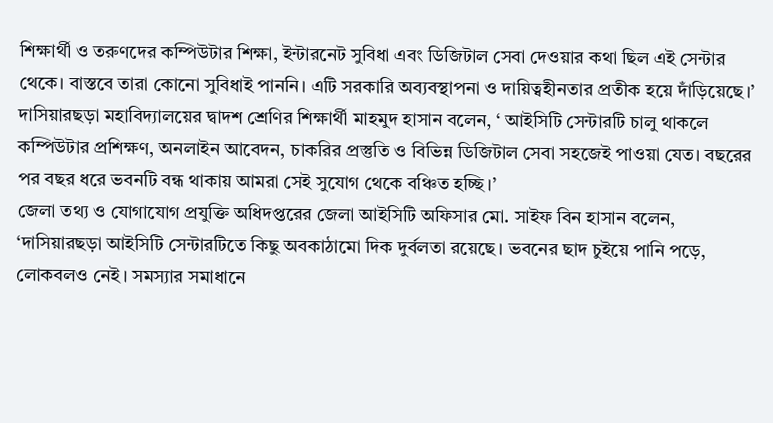শিক্ষার্থী ও তরুণদের কম্পিউটার শিক্ষা, ইন্টারনেট সুবিধা এবং ডিজিটাল সেবা দেওয়ার কথা ছিল এই সেন্টার থেকে। বাস্তবে তারা কোনো সুবিধাই পাননি। এটি সরকারি অব্যবস্থাপনা ও দায়িত্বহীনতার প্রতীক হয়ে দাঁড়িয়েছে।’
দাসিয়ারছড়া মহাবিদ্যালয়ের দ্বাদশ শ্রেণির শিক্ষার্থী মাহমুদ হাসান বলেন, ‘ আইসিটি সেন্টারটি চালু থাকলে কম্পিউটার প্রশিক্ষণ, অনলাইন আবেদন, চাকরির প্রস্তুতি ও বিভিন্ন ডিজিটাল সেবা সহজেই পাওয়া যেত। বছরের পর বছর ধরে ভবনটি বন্ধ থাকায় আমরা সেই সুযোগ থেকে বঞ্চিত হচ্ছি।’
জেলা তথ্য ও যোগাযোগ প্রযুক্তি অধিদপ্তরের জেলা আইসিটি অফিসার মো. সাইফ বিন হাসান বলেন, ‘দাসিয়ারছড়া আইসিটি সেন্টারটিতে কিছু অবকাঠামো দিক দুর্বলতা রয়েছে। ভবনের ছাদ চুইয়ে পানি পড়ে, লোকবলও নেই। সমস্যার সমাধানে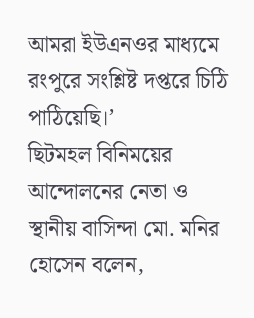আমরা ইউএনওর মাধ্যমে রংপুরে সংশ্লিষ্ট দপ্তরে চিঠি পাঠিয়েছি।’
ছিটমহল বিনিময়ের আন্দোলনের নেতা ও স্থানীয় বাসিন্দা মো. মনির হোসেন বলেন,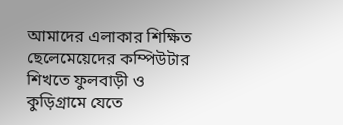আমাদের এলাকার শিক্ষিত ছেলেমেয়েদের কম্পিউটার শিখতে ফুলবাড়ী ও কুড়িগ্রামে যেতে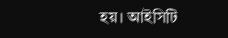হয়। আইসিটি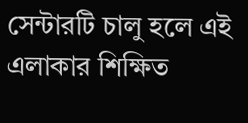সেন্টারটি চালু হলে এই এলাকার শিক্ষিত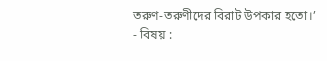তরুণ-তরুণীদের বিরাট উপকার হতো।’
- বিষয় :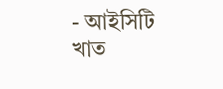- আইসিটি খাত